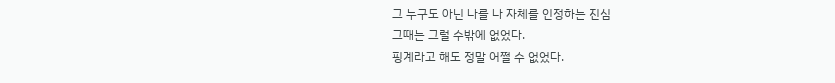그 누구도 아닌 나를 나 자체를 인정하는 진심
그때는 그럴 수밖에 없었다.
핑계라고 해도 정말 어쩔 수 없었다.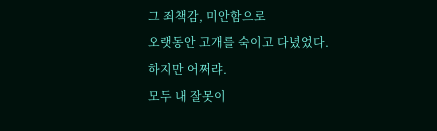그 죄책감, 미안함으로
오랫동안 고개를 숙이고 다녔었다.
하지만 어쩌랴.
모두 내 잘못이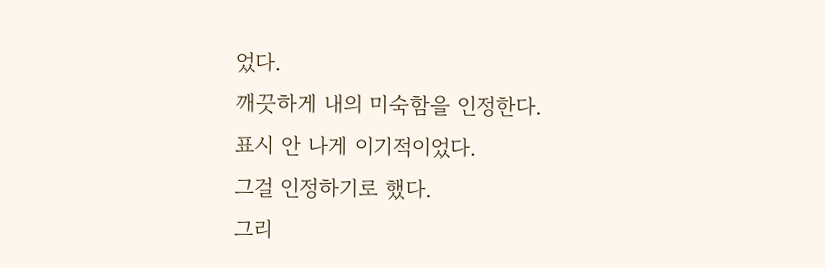었다.
깨끗하게 내의 미숙함을 인정한다.
표시 안 나게 이기적이었다.
그걸 인정하기로 했다.
그리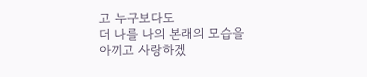고 누구보다도
더 나를 나의 본래의 모습을
아끼고 사랑하겠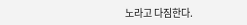노라고 다짐한다.